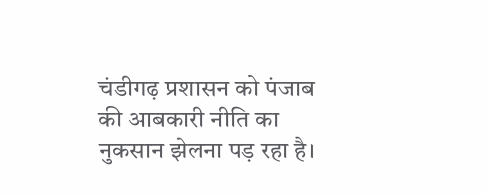चंडीगढ़ प्रशासन को पंजाब की आबकारी नीति का नुकसान झेलना पड़ रहा है।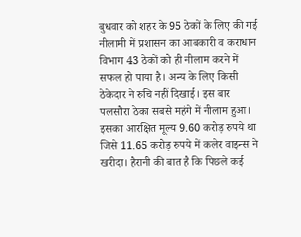बुधवार को शहर के 95 ठेकों के लिए की गई नीलामी में प्रशासन का आबकारी व कराधान विभाग 43 ठेकों को ही नीलाम करने में सफल हो पाया है। अन्य के लिए किसी ठेकेदार ने रुचि नहीं दिखाई। इस बार पलसौरा ठेका सबसे महंगे में नीलाम हुआ। इसका आरक्षित मूल्य 9.60 करोड़ रुपये था जिसे 11.65 करोड़ रुपये में कलेर वाइन्स ने खरीदा। हैरानी की बात है कि पिछले कई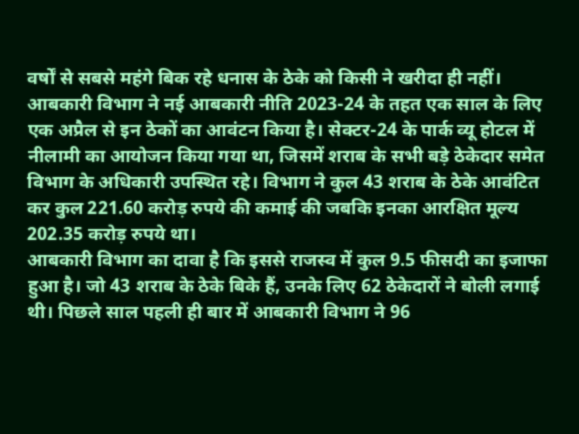वर्षों से सबसे महंगे बिक रहे धनास के ठेके को किसी ने खरीदा ही नहीं।
आबकारी विभाग ने नई आबकारी नीति 2023-24 के तहत एक साल के लिए एक अप्रैल से इन ठेकों का आवंटन किया है। सेक्टर-24 के पार्क व्यू होटल में नीलामी का आयोजन किया गया था, जिसमें शराब के सभी बड़े ठेकेदार समेत विभाग के अधिकारी उपस्थित रहे। विभाग ने कुल 43 शराब के ठेके आवंटित कर कुल 221.60 करोड़ रुपये की कमाई की जबकि इनका आरक्षित मूल्य 202.35 करोड़ रुपये था।
आबकारी विभाग का दावा है कि इससे राजस्व में कुल 9.5 फीसदी का इजाफा हुआ है। जो 43 शराब के ठेके बिके हैं, उनके लिए 62 ठेकेदारों ने बोली लगाई थी। पिछले साल पहली ही बार में आबकारी विभाग ने 96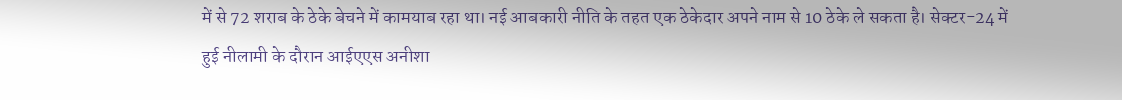में से 72 शराब के ठेके बेचने में कामयाब रहा था। नई आबकारी नीति के तहत एक ठेकेदार अपने नाम से 10 ठेके ले सकता है। सेक्टर-24 में हुई नीलामी के दौरान आईएएस अनीशा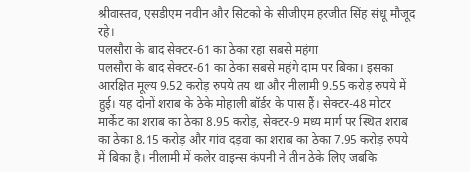श्रीवास्तव, एसडीएम नवीन और सिटको के सीजीएम हरजीत सिंह संधू मौजूद रहे।
पलसौरा के बाद सेक्टर-61 का ठेका रहा सबसे महंगा
पलसौरा के बाद सेक्टर-61 का ठेका सबसे महंगे दाम पर बिका। इसका आरक्षित मूल्य 9.52 करोड़ रुपये तय था और नीलामी 9.55 करोड़ रुपये में हुई। यह दोनों शराब के ठेके मोहाली बॉर्डर के पास हैं। सेक्टर-48 मोटर मार्केट का शराब का ठेका 8.95 करोड़, सेक्टर-9 मध्य मार्ग पर स्थित शराब का ठेका 8.15 करोड़ और गांव दड़वा का शराब का ठेका 7.95 करोड़ रुपये में बिका है। नीलामी में कलेर वाइन्स कंपनी ने तीन ठेके लिए जबकि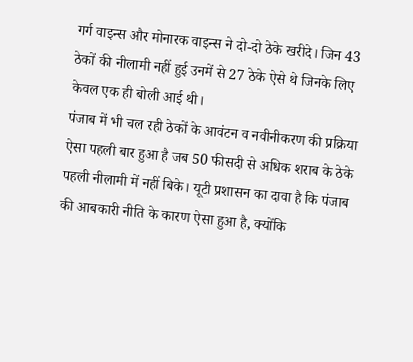गर्ग वाइन्स और मोनारक वाइन्स ने दो-दो ठेके खरीदे। जिन 43 ठेकों की नीलामी नहीं हुई उनमें से 27 ठेके ऐसे थे जिनके लिए केवल एक ही बोली आई थी।
पंजाब में भी चल रही ठेकों के आवंटन व नवीनीकरण की प्रक्रिया
ऐसा पहली बार हुआ है जब 50 फीसदी से अधिक शराब के ठेके पहली नीलामी में नहीं बिके। यूटी प्रशासन का दावा है कि पंजाब की आबकारी नीति के कारण ऐसा हुआ है, क्योंकि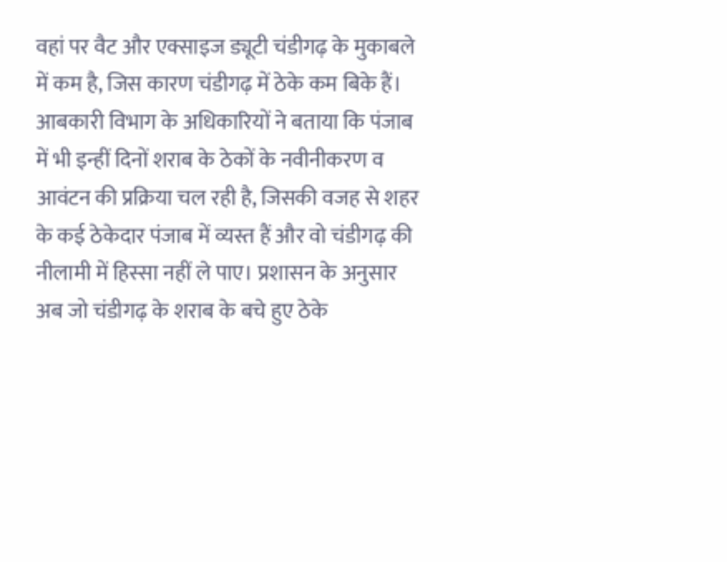वहां पर वैट और एक्साइज ड्यूटी चंडीगढ़ के मुकाबले में कम है, जिस कारण चंडीगढ़ में ठेके कम बिके हैं। आबकारी विभाग के अधिकारियों ने बताया कि पंजाब में भी इन्हीं दिनों शराब के ठेकों के नवीनीकरण व आवंटन की प्रक्रिया चल रही है, जिसकी वजह से शहर के कई ठेकेदार पंजाब में व्यस्त हैं और वो चंडीगढ़ की नीलामी में हिस्सा नहीं ले पाए। प्रशासन के अनुसार अब जो चंडीगढ़ के शराब के बचे हुए ठेके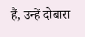हैं, उन्हें दोबारा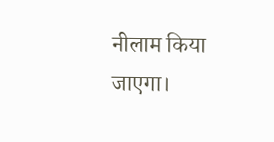नीलाम किया जाएगा।